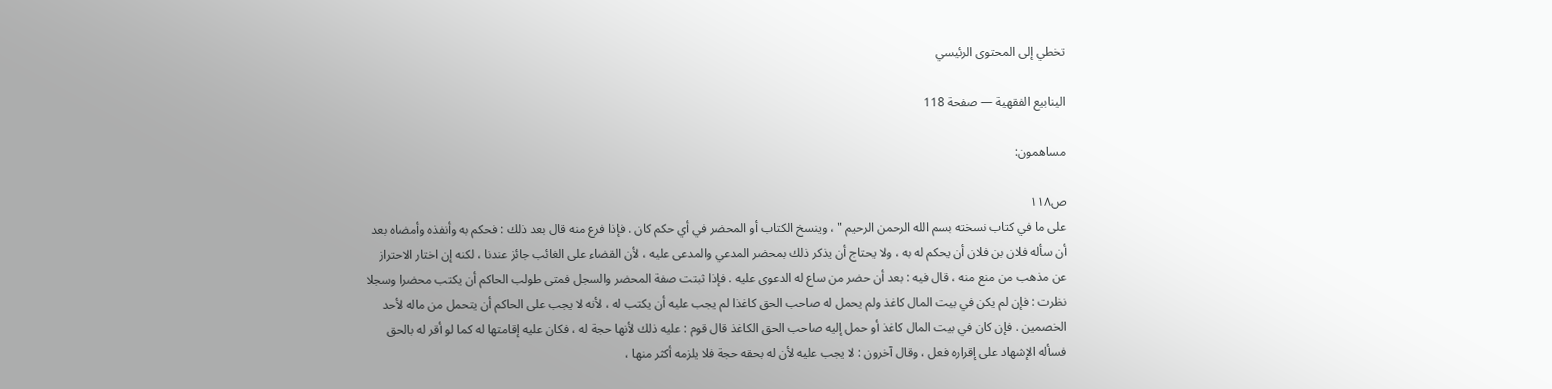تخطي إلى المحتوى الرئيسي

الينابيع الفقهية — صفحة 118

مساهمون:

ص١١٨
على ما في كتاب نسخته بسم الله الرحمن الرحيم " ، وينسخ الكتاب أو المحضر في أي حكم كان . فإذا فرع منه قال بعد ذلك : فحكم به وأنفذه وأمضاه بعد أن سأله فلان بن فلان أن يحكم له به ، ولا يحتاج أن يذكر ذلك بمحضر المدعي والمدعى عليه ، لأن القضاء على الغائب جائز عندنا ، لكنه إن اختار الاحتراز عن مذهب من منع منه ، قال فيه : بعد أن حضر من ساع له الدعوى عليه . فإذا ثبتت صفة المحضر والسجل فمتى طولب الحاكم أن يكتب محضرا وسجلا نظرت : فإن لم يكن في بيت المال كاغذ ولم يحمل له صاحب الحق كاغذا لم يجب عليه أن يكتب له ، لأنه لا يجب على الحاكم أن يتحمل من ماله لأحد الخصمين . فإن كان في بيت المال كاغذ أو حمل إليه صاحب الحق الكاغذ قال قوم : عليه ذلك لأنها حجة له ، فكان عليه إقامتها له كما لو أقر له بالحق فسأله الإشهاد على إقراره فعل ، وقال آخرون : لا يجب عليه لأن له بحقه حجة فلا يلزمه أكثر منها ،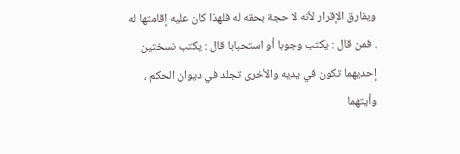ويفارق الإقرار لأنه لا حجة بحقه له فلهذا كان عليه إقامتها له . فمن قال : يكتب وجوبا أو استحبابا قال : يكتب نسختين إحديهما تكون في يديه والأخرى تجلد في ديوان الحكم ، وأيتهما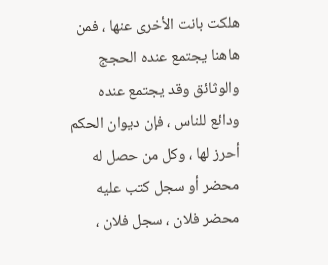هلكت بانت الأخرى عنها ، فمن هاهنا يجتمع عنده الحجج والوثائق وقد يجتمع عنده ودائع للناس ، فإن ديوان الحكم أحرز لها ، وكل من حصل له محضر أو سجل كتب عليه محضر فلان ، سجل فلان ،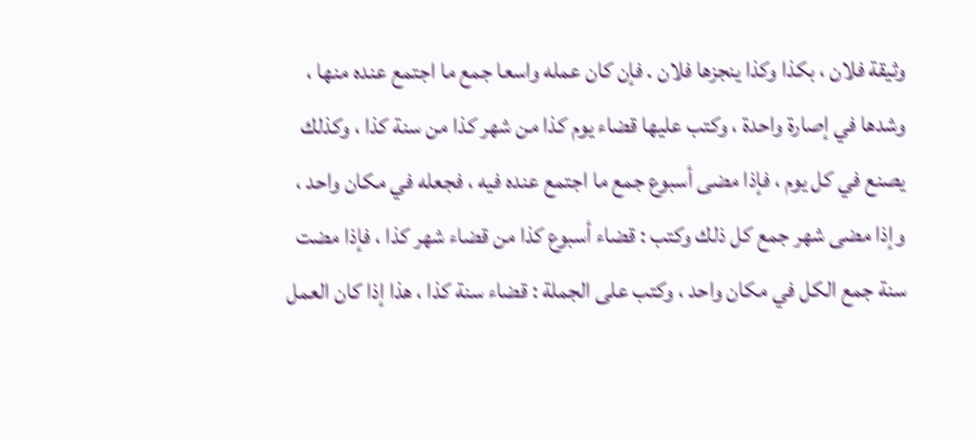وثيقة فلان ، بكذا وكذا ينجزها فلان . فإن كان عمله واسعا جمع ما اجتمع عنده منها ، وشدها في إصارة واحدة ، وكتب عليها قضاء يوم كذا من شهر كذا من سنة كذا ، وكذلك يصنع في كل يوم ، فإذا مضى أسبوع جمع ما اجتمع عنده فيه ، فجعله في مكان واحد ، وإذا مضى شهر جمع كل ذلك وكتب : قضاء أسبوع كذا من قضاء شهر كذا ، فإذا مضت سنة جمع الكل في مكان واحد ، وكتب على الجملة : قضاء سنة كذا ، هذا إذا كان العمل